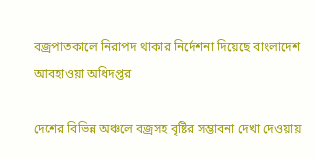বজ্রপাতকালে নিরাপদ থাকার নির্দেশনা দিয়েছে বাংলাদেশ আবহাওয়া অধিদপ্তর

দেশের বিভিন্ন অঞ্চলে বজ্রসহ বৃষ্টির সম্ভাবনা দেখা দেওয়ায়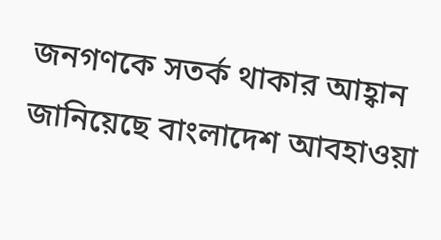জনগণকে সতর্ক থাকার আহ্বান জানিয়েছে বাংলাদেশ আবহাওয়া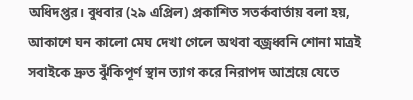অধিদপ্তর। বুধবার (২৯ এপ্রিল) প্রকাশিত সতর্কবার্তায় বলা হয়, আকাশে ঘন কালো মেঘ দেখা গেলে অথবা বজ্রধ্বনি শোনা মাত্রই সবাইকে দ্রুত ঝুঁকিপূর্ণ স্থান ত্যাগ করে নিরাপদ আশ্রয়ে যেতে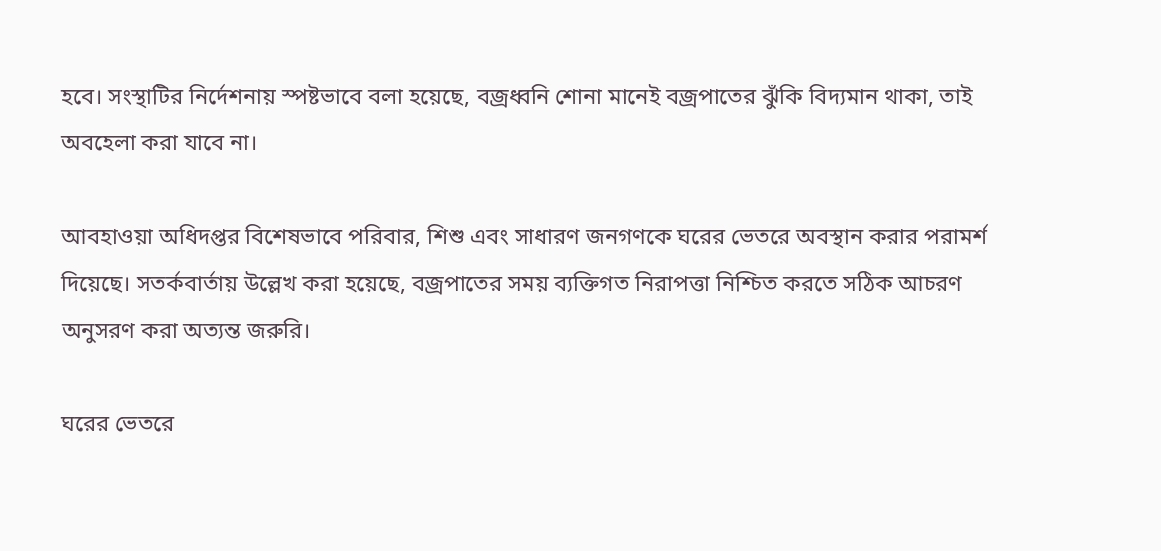হবে। সংস্থাটির নির্দেশনায় স্পষ্টভাবে বলা হয়েছে, বজ্রধ্বনি শোনা মানেই বজ্রপাতের ঝুঁকি বিদ্যমান থাকা, তাই অবহেলা করা যাবে না।

আবহাওয়া অধিদপ্তর বিশেষভাবে পরিবার, শিশু এবং সাধারণ জনগণকে ঘরের ভেতরে অবস্থান করার পরামর্শ দিয়েছে। সতর্কবার্তায় উল্লেখ করা হয়েছে, বজ্রপাতের সময় ব্যক্তিগত নিরাপত্তা নিশ্চিত করতে সঠিক আচরণ অনুসরণ করা অত্যন্ত জরুরি।

ঘরের ভেতরে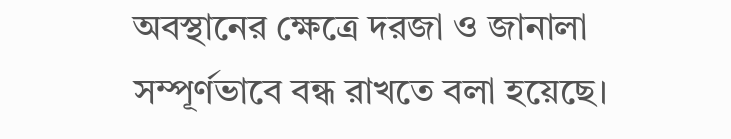অবস্থানের ক্ষেত্রে দরজা ও জানালা সম্পূর্ণভাবে বন্ধ রাখতে বলা হয়েছে।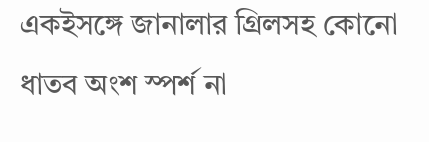একইসঙ্গে জানালার গ্রিলসহ কোনো ধাতব অংশ স্পর্শ না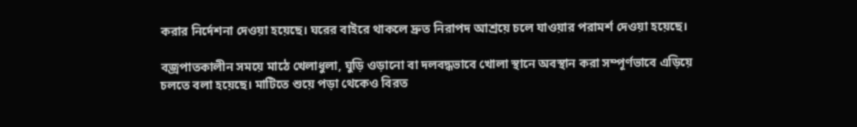করার নির্দেশনা দেওয়া হয়েছে। ঘরের বাইরে থাকলে দ্রুত নিরাপদ আশ্রয়ে চলে যাওয়ার পরামর্শ দেওয়া হয়েছে।

বজ্রপাতকালীন সময়ে মাঠে খেলাধুলা, ঘুড়ি ওড়ানো বা দলবদ্ধভাবে খোলা স্থানে অবস্থান করা সম্পূর্ণভাবে এড়িয়ে চলতে বলা হয়েছে। মাটিতে শুয়ে পড়া থেকেও বিরত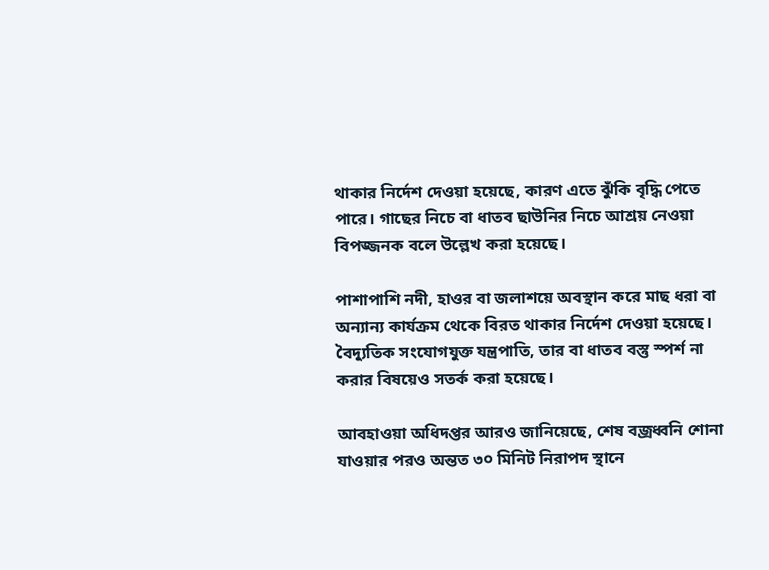থাকার নির্দেশ দেওয়া হয়েছে, কারণ এতে ঝুঁকি বৃদ্ধি পেতে পারে। গাছের নিচে বা ধাতব ছাউনির নিচে আশ্রয় নেওয়া বিপজ্জনক বলে উল্লেখ করা হয়েছে।

পাশাপাশি নদী, হাওর বা জলাশয়ে অবস্থান করে মাছ ধরা বা অন্যান্য কার্যক্রম থেকে বিরত থাকার নির্দেশ দেওয়া হয়েছে। বৈদ্যুতিক সংযোগযুক্ত যন্ত্রপাতি, তার বা ধাতব বস্তু স্পর্শ না করার বিষয়েও সতর্ক করা হয়েছে।

আবহাওয়া অধিদপ্তর আরও জানিয়েছে, শেষ বজ্রধ্বনি শোনা যাওয়ার পরও অন্তত ৩০ মিনিট নিরাপদ স্থানে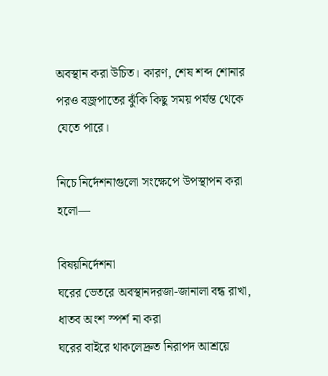অবস্থান করা উচিত। কারণ, শেষ শব্দ শোনার পরও বজ্রপাতের ঝুঁকি কিছু সময় পর্যন্ত থেকে যেতে পারে।

নিচে নির্দেশনাগুলো সংক্ষেপে উপস্থাপন করা হলো—

বিষয়নির্দেশনা
ঘরের ভেতরে অবস্থানদরজা-জানালা বন্ধ রাখা, ধাতব অংশ স্পর্শ না করা
ঘরের বাইরে থাকলেদ্রুত নিরাপদ আশ্রয়ে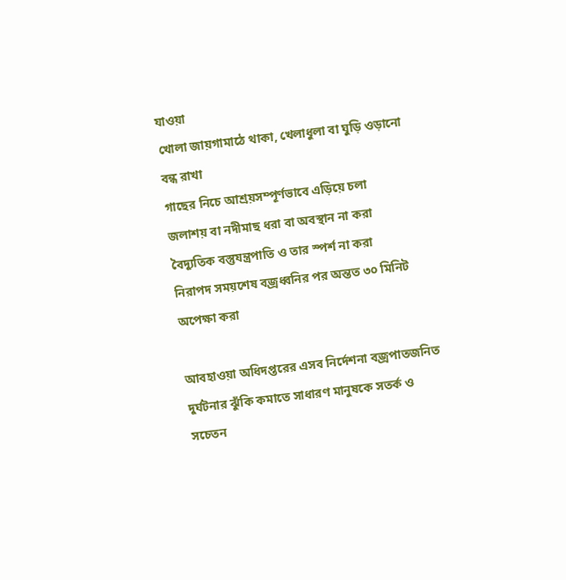যাওয়া
খোলা জায়গামাঠে থাকা, খেলাধুলা বা ঘুড়ি ওড়ানো বন্ধ রাখা
গাছের নিচে আশ্রয়সম্পূর্ণভাবে এড়িয়ে চলা
জলাশয় বা নদীমাছ ধরা বা অবস্থান না করা
বৈদ্যুতিক বস্তুযন্ত্রপাতি ও তার স্পর্শ না করা
নিরাপদ সময়শেষ বজ্রধ্বনির পর অন্তত ৩০ মিনিট অপেক্ষা করা

আবহাওয়া অধিদপ্তরের এসব নির্দেশনা বজ্রপাতজনিত দুর্ঘটনার ঝুঁকি কমাতে সাধারণ মানুষকে সতর্ক ও সচেতন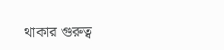থাকার গুরুত্ব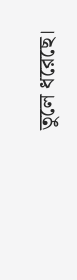তুলে ধরেছে।